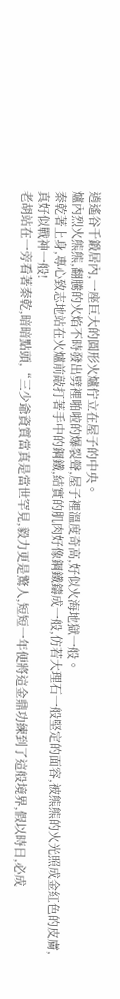逍遙谷千鍛居內,一座巨大的圓形火爐佇立在屋子的中央。
爐內烈火熊熊,翻騰的火焰不時發出劈裡啪啦的爆裂聲,屋子裡溫度奇高,好似火海地獄一般。
秦乾著上身,專心致志地站在火爐前敲打著手中的鋼鐵,結實的肌肉好像鋼鐵鑄成一般,仿若大理石一般堅定的面容,被熊熊的火光照成金紅色的皮膚,真好似戰神一般!
老胡站在一旁看著秦乾,暗暗點頭,“三少爺資質當真是當世罕見,毅力更是驚人,短短一年便將這金鼎功練到了這般境界,假以時日,必成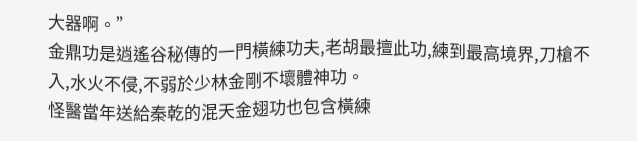大器啊。”
金鼎功是逍遙谷秘傳的一門橫練功夫,老胡最擅此功,練到最高境界,刀槍不入,水火不侵,不弱於少林金剛不壞體神功。
怪醫當年送給秦乾的混天金翅功也包含橫練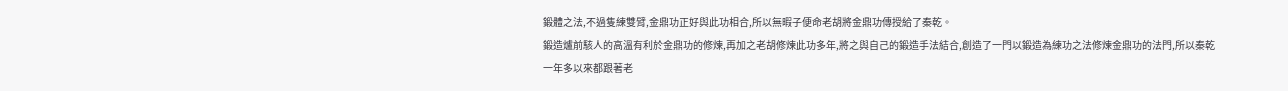鍛體之法,不過隻練雙臂,金鼎功正好與此功相合,所以無暇子便命老胡將金鼎功傳授給了秦乾。
鍛造爐前駭人的高溫有利於金鼎功的修煉,再加之老胡修煉此功多年,將之與自己的鍛造手法結合,創造了一門以鍛造為練功之法修煉金鼎功的法門,所以秦乾一年多以來都跟著老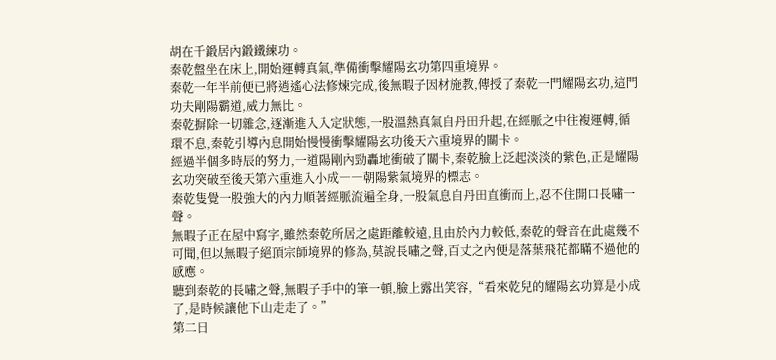胡在千鍛居內鍛鐵練功。
秦乾盤坐在床上,開始運轉真氣,準備衝擊耀陽玄功第四重境界。
秦乾一年半前便已將逍遙心法修煉完成,後無暇子因材施教,傳授了秦乾一門耀陽玄功,這門功夫剛陽霸道,威力無比。
秦乾摒除一切雜念,逐漸進入入定狀態,一股溫熱真氣自丹田升起,在經脈之中往複運轉,循環不息,秦乾引導內息開始慢慢衝擊耀陽玄功後天六重境界的關卡。
經過半個多時辰的努力,一道陽剛內勁轟地衝破了關卡,秦乾臉上泛起淡淡的紫色,正是耀陽玄功突破至後天第六重進入小成――朝陽紫氣境界的標志。
秦乾隻覺一股強大的內力順著經脈流遍全身,一股氣息自丹田直衝而上,忍不住開口長嘯一聲。
無暇子正在屋中寫字,雖然秦乾所居之處距離較遠,且由於內力較低,秦乾的聲音在此處幾不可聞,但以無暇子絕頂宗師境界的修為,莫說長嘯之聲,百丈之內便是落葉飛花都瞞不過他的感應。
聽到秦乾的長嘯之聲,無暇子手中的筆一頓,臉上露出笑容,“看來乾兒的耀陽玄功算是小成了,是時候讓他下山走走了。”
第二日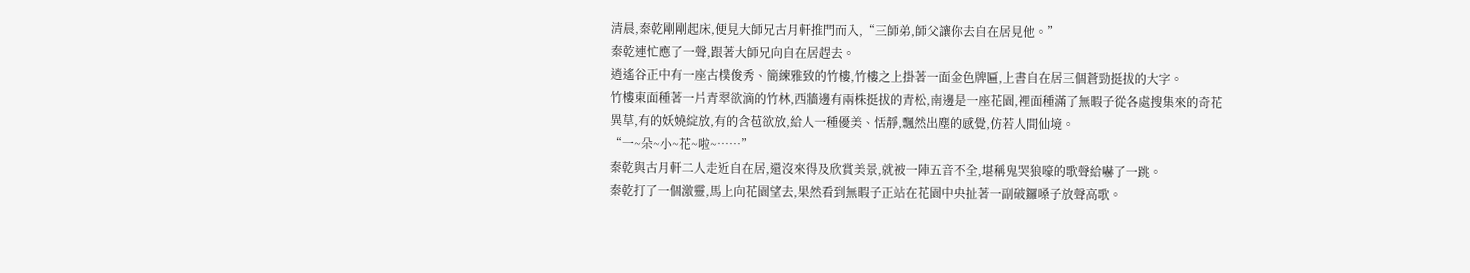清晨,秦乾剛剛起床,便見大師兄古月軒推門而入,“三師弟,師父讓你去自在居見他。”
秦乾連忙應了一聲,跟著大師兄向自在居趕去。
逍遙谷正中有一座古樸俊秀、簡練雅致的竹樓,竹樓之上掛著一面金色牌匾,上書自在居三個蒼勁挺拔的大字。
竹樓東面種著一片青翠欲滴的竹林,西牆邊有兩株挺拔的青松,南邊是一座花園,裡面種滿了無暇子從各處搜集來的奇花異草,有的妖嬈綻放,有的含苞欲放,給人一種優美、恬靜,飄然出塵的感覺,仿若人間仙境。
“一~朵~小~花~啦~……”
秦乾與古月軒二人走近自在居,還沒來得及欣賞美景,就被一陣五音不全,堪稱鬼哭狼嚎的歌聲給嚇了一跳。
秦乾打了一個激靈,馬上向花園望去,果然看到無暇子正站在花園中央扯著一副破鑼嗓子放聲高歌。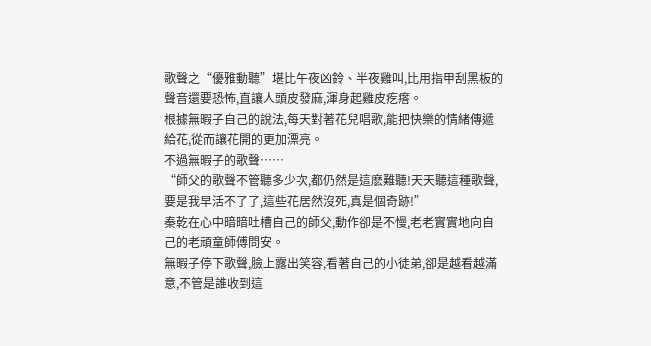歌聲之“優雅動聽”堪比午夜凶鈴、半夜雞叫,比用指甲刮黑板的聲音還要恐怖,直讓人頭皮發麻,渾身起雞皮疙瘩。
根據無暇子自己的說法,每天對著花兒唱歌,能把快樂的情緒傳遞給花,從而讓花開的更加漂亮。
不過無暇子的歌聲……
“師父的歌聲不管聽多少次,都仍然是這麽難聽!天天聽這種歌聲,要是我早活不了了,這些花居然沒死,真是個奇跡!”
秦乾在心中暗暗吐槽自己的師父,動作卻是不慢,老老實實地向自己的老頑童師傅問安。
無暇子停下歌聲,臉上露出笑容,看著自己的小徒弟,卻是越看越滿意,不管是誰收到這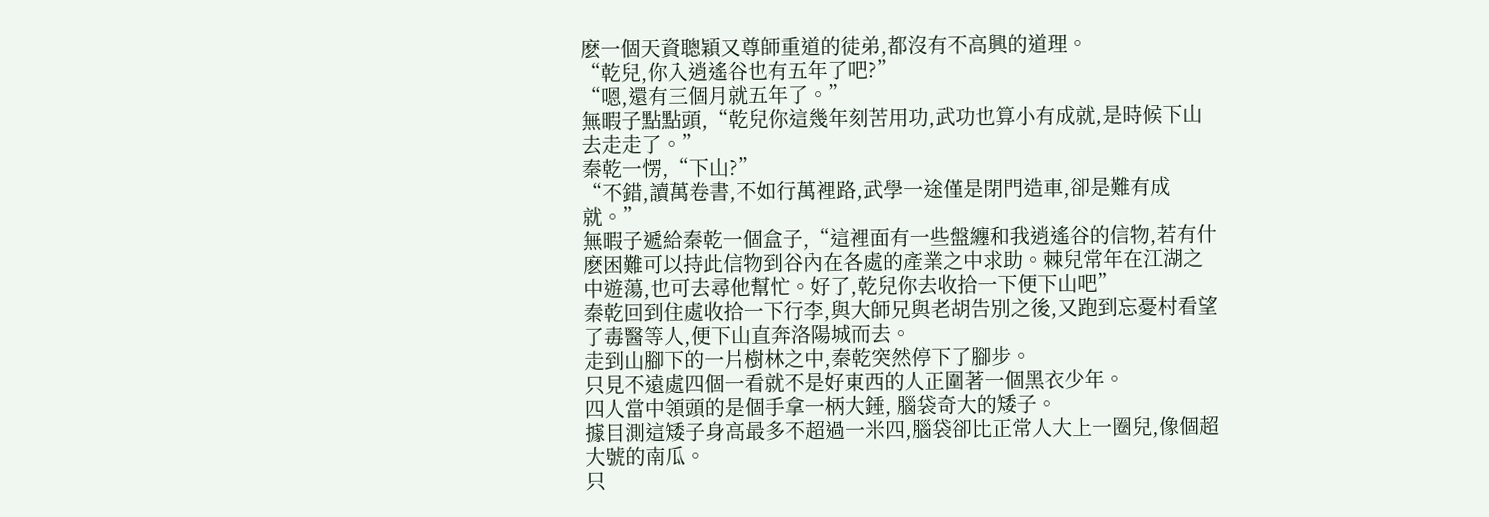麽一個天資聰穎又尊師重道的徒弟,都沒有不高興的道理。
“乾兒,你入逍遙谷也有五年了吧?”
“嗯,還有三個月就五年了。”
無暇子點點頭,“乾兒你這幾年刻苦用功,武功也算小有成就,是時候下山去走走了。”
秦乾一愣,“下山?”
“不錯,讀萬卷書,不如行萬裡路,武學一途僅是閉門造車,卻是難有成就。”
無暇子遞給秦乾一個盒子,“這裡面有一些盤纏和我逍遙谷的信物,若有什麽困難可以持此信物到谷內在各處的產業之中求助。棘兒常年在江湖之中遊蕩,也可去尋他幫忙。好了,乾兒你去收拾一下便下山吧”
秦乾回到住處收拾一下行李,與大師兄與老胡告別之後,又跑到忘憂村看望了毒醫等人,便下山直奔洛陽城而去。
走到山腳下的一片樹林之中,秦乾突然停下了腳步。
只見不遠處四個一看就不是好東西的人正圍著一個黑衣少年。
四人當中領頭的是個手拿一柄大錘, 腦袋奇大的矮子。
據目測這矮子身高最多不超過一米四,腦袋卻比正常人大上一圈兒,像個超大號的南瓜。
只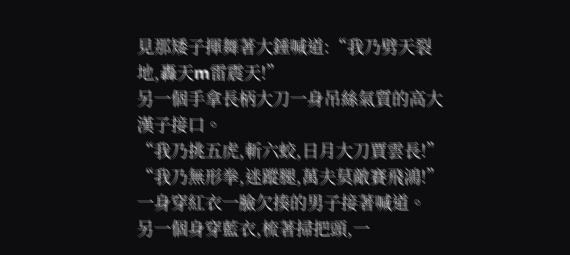見那矮子揮舞著大錘喊道:“我乃劈天裂地,轟天m雷震天!”
另一個手拿長柄大刀一身吊絲氣質的高大漢子接口。
“我乃挑五虎,斬六蛟,日月大刀賈雲長!”
“我乃無形拳,迷蹤腿,萬夫莫敵賽飛鴻!”
一身穿紅衣一臉欠揍的男子接著喊道。
另一個身穿藍衣,梳著掃把頭,一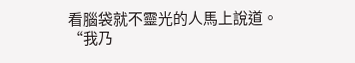看腦袋就不靈光的人馬上說道。
“我乃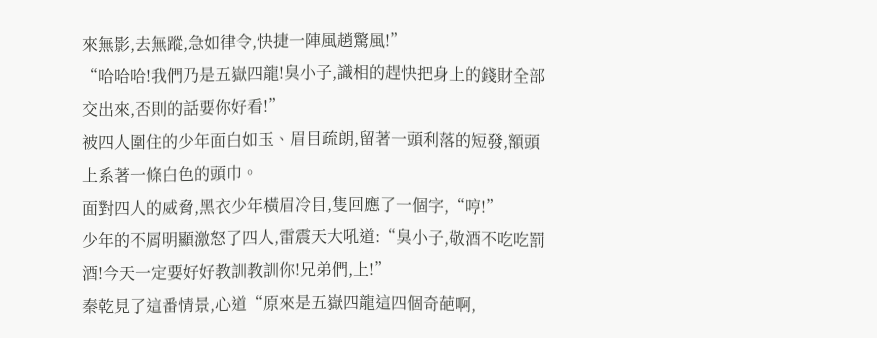來無影,去無蹤,急如律令,快捷一陣風趙驚風!”
“哈哈哈!我們乃是五嶽四龍!臭小子,識相的趕快把身上的錢財全部交出來,否則的話要你好看!”
被四人圍住的少年面白如玉、眉目疏朗,留著一頭利落的短發,額頭上系著一條白色的頭巾。
面對四人的威脅,黑衣少年橫眉冷目,隻回應了一個字,“哼!”
少年的不屑明顯激怒了四人,雷震天大吼道:“臭小子,敬酒不吃吃罰酒!今天一定要好好教訓教訓你!兄弟們,上!”
秦乾見了這番情景,心道“原來是五嶽四龍這四個奇葩啊,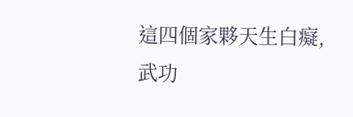這四個家夥天生白癡,武功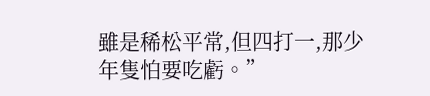雖是稀松平常,但四打一,那少年隻怕要吃虧。”